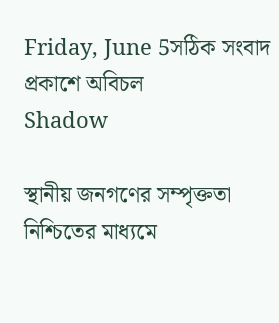Friday, June 5সঠিক সংবাদ প্রকাশে অবিচল
Shadow

স্থানীয় জনগণের সম্পৃক্ততা নিশ্চিতের মাধ্যমে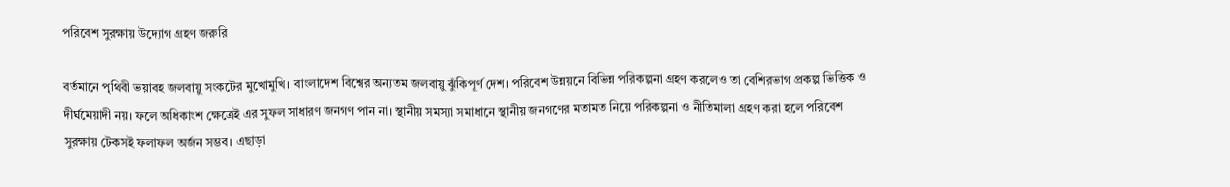পরিবেশ সুরক্ষায় উদ্যোগ গ্রহণ জরুরি

বর্তমানে পৃথিবী ভয়াবহ জলবায়ু সংকটের মুখোমুখি। বাংলাদেশ বিশ্বের অন্যতম জলবায়ু ঝুঁকিপূর্ণ দেশ। পরিবেশ উন্নয়নে বিভিন্ন পরিকল্পনা গ্রহণ করলেও তা বেশিরভাগ প্রকল্প ভিত্তিক ও দীর্ঘমেয়াদী নয়। ফলে অধিকাংশ ক্ষেত্রেই এর সুফল সাধারণ জনগণ পান না। স্থানীয় সমস্যা সমাধানে স্থানীয় জনগণের মতামত নিয়ে পরিকল্পনা ও নীতিমালা গ্রহণ করা হলে পরিবেশ সুরক্ষায় টেকসই ফলাফল অর্জন সম্ভব। এছাড়া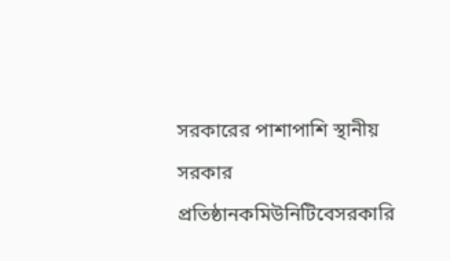সরকারের পাশাপাশি স্থানীয় সরকার প্রতিষ্ঠানকমিউনিটিবেসরকারি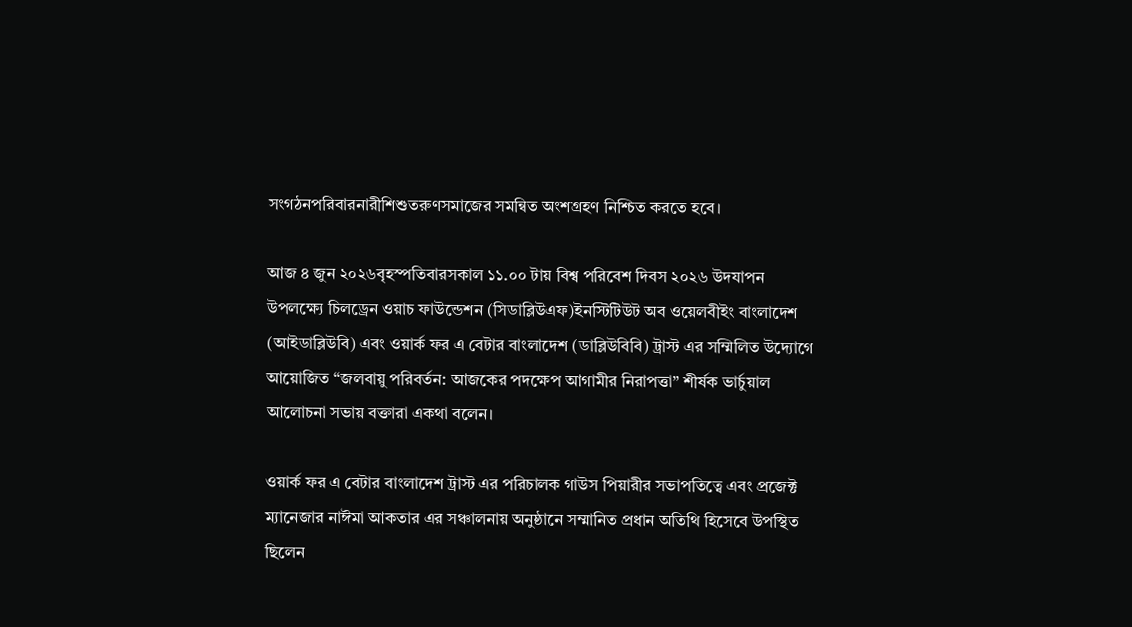সংগঠনপরিবারনারীশিশুতরুণসমাজের সমন্বিত অংশগ্রহণ নিশ্চিত করতে হবে।

আজ ৪ জুন ২০২৬বৃহস্পতিবারসকাল ১১.০০ টায় বিশ্ব পরিবেশ দিবস ২০২৬ উদযাপন উপলক্ষ্যে চিলড্রেন ওয়াচ ফাউন্ডেশন (সিডাব্লিউএফ)ইনস্টিটিউট অব ওয়েলবীইং বাংলাদেশ (আইডাব্লিউবি) এবং ওয়ার্ক ফর এ বেটার বাংলাদেশ (ডাব্লিউবিবি) ট্রাস্ট এর সম্মিলিত উদ্যোগে আয়োজিত “জলবায়ু পরিবর্তন: আজকের পদক্ষেপ আগামীর নিরাপত্তা” শীর্ষক ভার্চুয়াল আলোচনা সভায় বক্তারা একথা বলেন।

ওয়ার্ক ফর এ বেটার বাংলাদেশ ট্রাস্ট এর পরিচালক গাউস পিয়ারীর সভাপতিত্বে এবং প্রজেক্ট ম্যানেজার নাঈমা আকতার এর সঞ্চালনায় অনুষ্ঠানে সম্মানিত প্রধান অতিথি হিসেবে উপস্থিত ছিলেন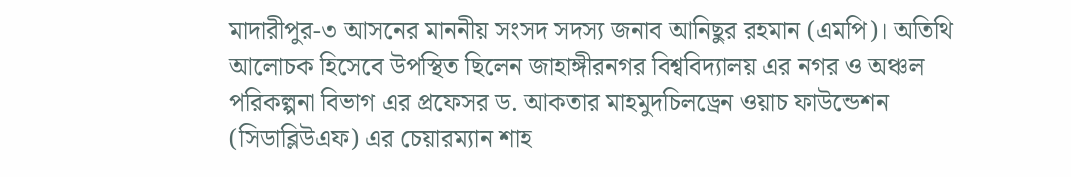মাদারীপুর-৩ আসনের মাননীয় সংসদ সদস্য জনাব আনিছুর রহমান (এমপি)। অতিথি আলোচক হিসেবে উপস্থিত ছিলেন জাহাঙ্গীরনগর বিশ্ববিদ্যালয় এর নগর ও অঞ্চল পরিকল্পনা বিভাগ এর প্রফেসর ড. আকতার মাহমুদচিলড্রেন ওয়াচ ফাউন্ডেশন (সিডাব্লিউএফ) এর চেয়ারম্যান শাহ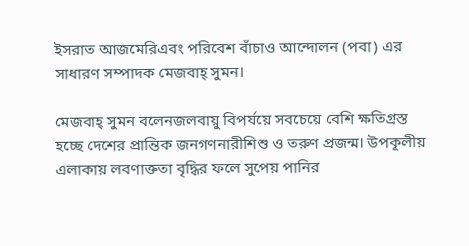ইসরাত আজমেরিএবং পরিবেশ বাঁচাও আন্দোলন (পবা) এর সাধারণ সম্পাদক মেজবাহ্ সুমন।

মেজবাহ্ সুমন বলেনজলবায়ু বিপর্যয়ে সবচেয়ে বেশি ক্ষতিগ্রস্ত হচ্ছে দেশের প্রান্তিক জনগণনারীশিশু ও তরুণ প্রজন্ম। উপকূলীয় এলাকায় লবণাক্ততা বৃদ্ধির ফলে সুপেয় পানির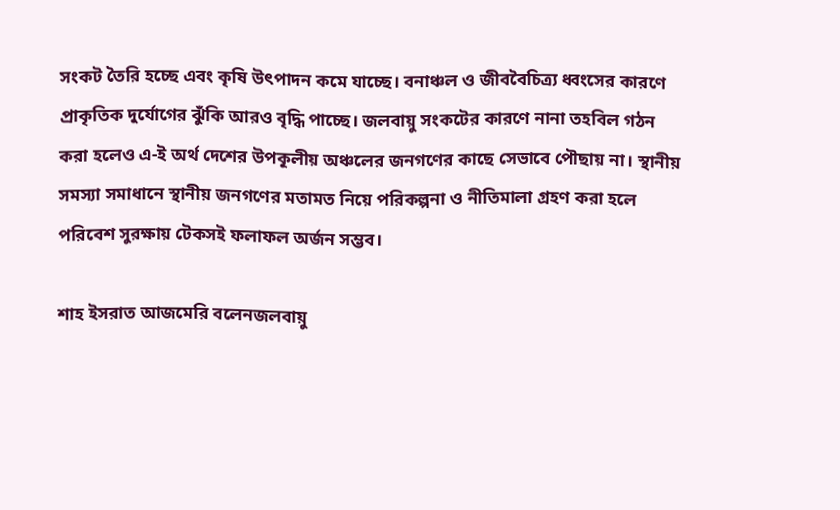সংকট তৈরি হচ্ছে এবং কৃষি উৎপাদন কমে যাচ্ছে। বনাঞ্চল ও জীববৈচিত্র্য ধ্বংসের কারণে প্রাকৃতিক দুর্যোগের ঝুঁকি আরও বৃদ্ধি পাচ্ছে। জলবায়ু সংকটের কারণে নানা তহবিল গঠন করা হলেও এ-ই অর্থ দেশের উপকূলীয় অঞ্চলের জনগণের কাছে সেভাবে পৌছায় না। স্থানীয় সমস্যা সমাধানে স্থানীয় জনগণের মতামত নিয়ে পরিকল্পনা ও নীতিমালা গ্রহণ করা হলে পরিবেশ সুরক্ষায় টেকসই ফলাফল অর্জন সম্ভব।

শাহ ইসরাত আজমেরি বলেনজলবায়ু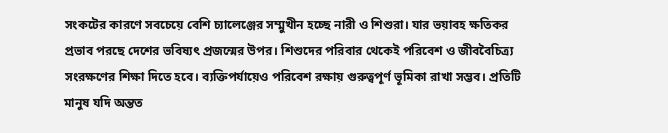সংকটের কারণে সবচেয়ে বেশি চ্যালেঞ্জের সম্মুখীন হচ্ছে নারী ও শিশুরা। যার ভয়াবহ ক্ষতিকর প্রভাব পরছে দেশের ভবিষ্যৎ প্রজন্মের উপর। শিশুদের পরিবার থেকেই পরিবেশ ও জীববৈচিত্র্য সংরক্ষণের শিক্ষা দিতে হবে। ব্যক্তিপর্যায়েও পরিবেশ রক্ষায় গুরুত্বপূর্ণ ভূমিকা রাখা সম্ভব। প্রতিটি মানুষ যদি অন্তত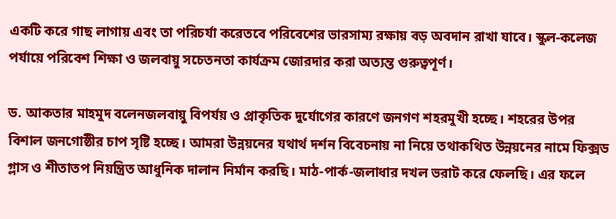একটি করে গাছ লাগায় এবং তা পরিচর্যা করেতবে পরিবেশের ভারসাম্য রক্ষায় বড় অবদান রাখা যাবে। স্কুল-কলেজ পর্যায়ে পরিবেশ শিক্ষা ও জলবায়ু সচেতনতা কার্যক্রম জোরদার করা অত্যন্ত গুরুত্বপূর্ণ।

ড. আকতার মাহমুদ বলেনজলবায়ু বিপর্যয় ও প্রাকৃতিক দুর্যোগের কারণে জনগণ শহরমুখী হচ্ছে। শহরের উপর বিশাল জনগোষ্ঠীর চাপ সৃষ্টি হচ্ছে। আমরা উন্নয়নের যথার্থ দর্শন বিবেচনায় না নিয়ে তথাকথিত উন্নয়নের নামে ফিক্সড গ্লাস ও শীতাতপ নিয়ন্ত্রিত আধুনিক দালান নির্মান করছি। মাঠ-পার্ক-জলাধার দখল ভরাট করে ফেলছি। এর ফলে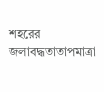শহরের জলাবদ্ধতাতাপমাত্রা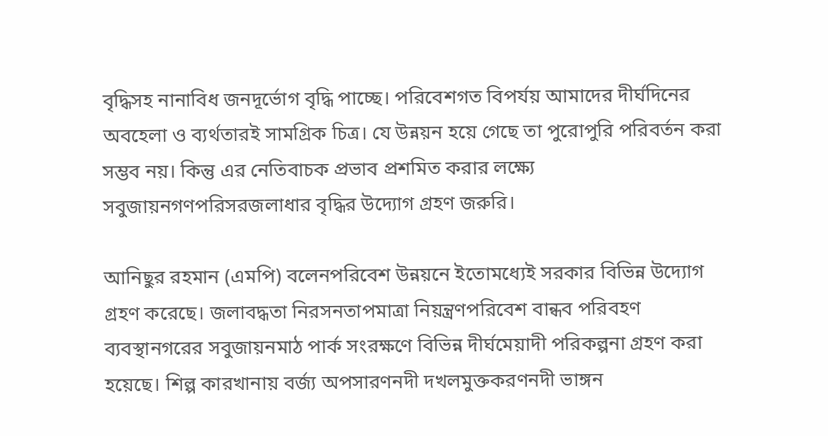বৃদ্ধিসহ নানাবিধ জনদূর্ভোগ বৃদ্ধি পাচ্ছে। পরিবেশগত বিপর্যয় আমাদের দীর্ঘদিনের অবহেলা ও ব্যর্থতারই সামগ্রিক চিত্র। যে উন্নয়ন হয়ে গেছে তা পুরোপুরি পরিবর্তন করা সম্ভব নয়। কিন্তু এর নেতিবাচক প্রভাব প্রশমিত করার লক্ষ্যে সবুজায়নগণপরিসরজলাধার বৃদ্ধির উদ্যোগ গ্রহণ জরুরি।

আনিছুর রহমান (এমপি) বলেনপরিবেশ উন্নয়নে ইতোমধ্যেই সরকার বিভিন্ন উদ্যোগ গ্রহণ করেছে। জলাবদ্ধতা নিরসনতাপমাত্রা নিয়ন্ত্রণপরিবেশ বান্ধব পরিবহণ ব্যবস্থানগরের সবুজায়নমাঠ পার্ক সংরক্ষণে বিভিন্ন দীর্ঘমেয়াদী পরিকল্পনা গ্রহণ করা হয়েছে। শিল্প কারখানায় বর্জ্য অপসারণনদী দখলমুক্তকরণনদী ভাঙ্গন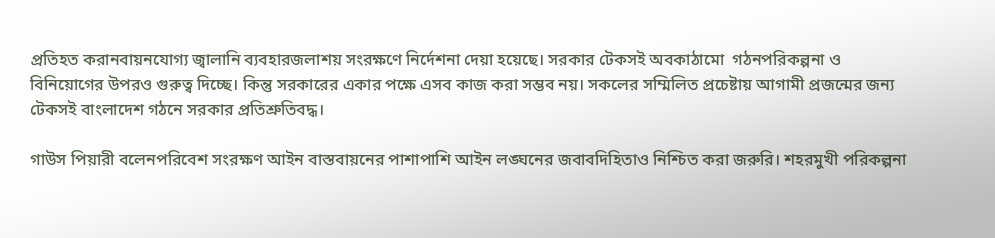প্রতিহত করানবায়নযোগ্য জ্বালানি ব্যবহারজলাশয় সংরক্ষণে নির্দেশনা দেয়া হয়েছে। সরকার টেকসই অবকাঠামো  গঠনপরিকল্পনা ও বিনিয়োগের উপরও গুরুত্ব দিচ্ছে। কিন্তু সরকারের একার পক্ষে এসব কাজ করা সম্ভব নয়। সকলের সম্মিলিত প্রচেষ্টায় আগামী প্রজন্মের জন্য টেকসই বাংলাদেশ গঠনে সরকার প্রতিশ্রুতিবদ্ধ।

গাউস পিয়ারী বলেনপরিবেশ সংরক্ষণ আইন বাস্তবায়নের পাশাপাশি আইন লঙ্ঘনের জবাবদিহিতাও নিশ্চিত করা জরুরি। শহরমুখী পরিকল্পনা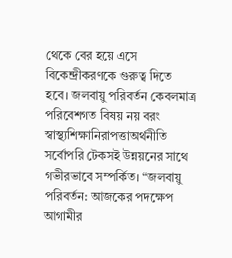থেকে বের হয়ে এসে বিকেন্দ্রীকরণকে গুরুত্ব দিতে হবে। জলবায়ু পরিবর্তন কেবলমাত্র পরিবেশগত বিষয় নয় বরং স্বাস্থ্যশিক্ষানিরাপত্তাঅর্থনীতি সর্বোপরি টেকসই উন্নয়নের সাথে গভীরভাবে সম্পর্কিত। “জলবায়ু পরিবর্তন: আজকের পদক্ষেপ আগামীর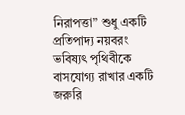নিরাপত্তা” শুধু একটি প্রতিপাদ্য নয়বরং ভবিষ্যৎ পৃথিবীকে বাসযোগ্য রাখার একটি জরুরি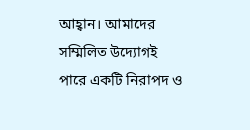আহ্বান। আমাদের সম্মিলিত উদ্যোগই পারে একটি নিরাপদ ও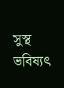সুস্থ ভবিষ্যৎ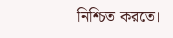নিশ্চিত করতে।